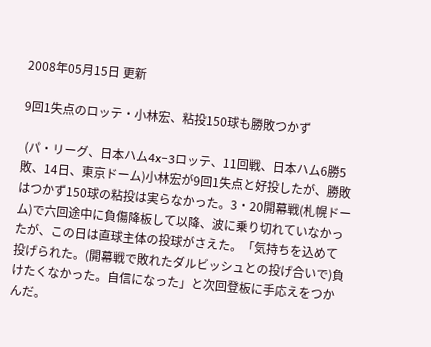2008年05月15日 更新

9回1失点のロッテ・小林宏、粘投150球も勝敗つかず

 (パ・リーグ、日本ハム4x−3ロッテ、11回戦、日本ハム6勝5敗、14日、東京ドーム)小林宏が9回1失点と好投したが、勝敗はつかず150球の粘投は実らなかった。3・20開幕戦(札幌ドーム)で六回途中に負傷降板して以降、波に乗り切れていなかったが、この日は直球主体の投球がさえた。「気持ちを込めて投げられた。(開幕戦で敗れたダルビッシュとの投げ合いで)負けたくなかった。自信になった」と次回登板に手応えをつかんだ。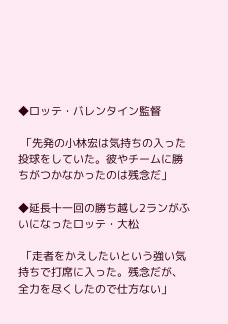◆ロッテ・バレンタイン監督

 「先発の小林宏は気持ちの入った投球をしていた。彼やチームに勝ちがつかなかったのは残念だ」

◆延長十一回の勝ち越し2ランがふいになったロッテ・大松

 「走者をかえしたいという強い気持ちで打席に入った。残念だが、全力を尽くしたので仕方ない」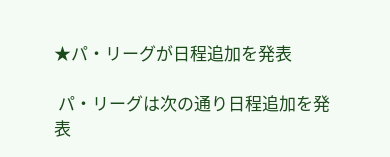★パ・リーグが日程追加を発表

 パ・リーグは次の通り日程追加を発表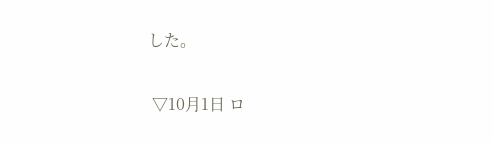した。

 ▽10月1日 ロ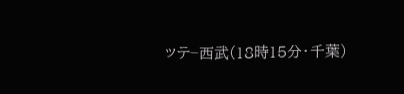ッテ−西武(18時15分・千葉)